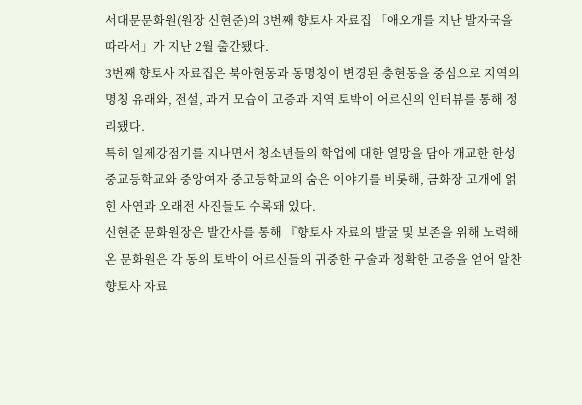서대문문화원(원장 신현준)의 3번째 향토사 자료집 「애오개를 지난 발자국을 따라서」가 지난 2월 출간됐다.
3번째 향토사 자료집은 북아현동과 동명칭이 변경된 충현동을 중심으로 지역의 명칭 유래와, 전설, 과거 모습이 고증과 지역 토박이 어르신의 인터뷰를 통해 정리됐다.
특히 일제강점기를 지나면서 청소년들의 학업에 대한 열망을 담아 개교한 한성중교등학교와 중앙여자 중고등학교의 숨은 이야기를 비롯해, 금화장 고개에 얽힌 사연과 오래전 사진들도 수록돼 있다.
신현준 문화원장은 발간사를 통해 『향토사 자료의 발굴 및 보존을 위해 노력해온 문화원은 각 동의 토박이 어르신들의 귀중한 구술과 정확한 고증을 얻어 알찬 향토사 자료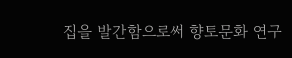집을 발간함으로써 향토문화 연구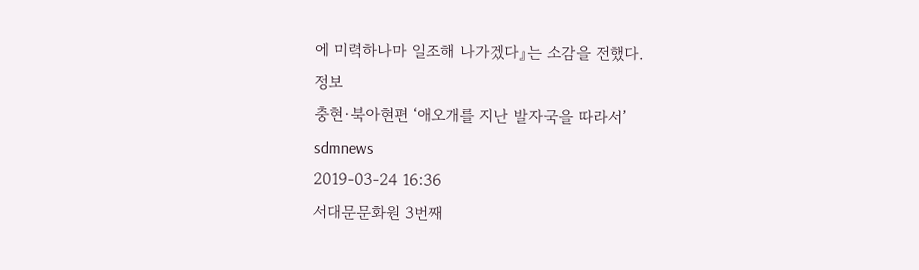에 미력하나마 일조해 나가겠다』는 소감을 전했다.
정보
충현·북아현편 ‘애오개를 지난 발자국을 따라서’
sdmnews
2019-03-24 16:36
서대문문화원 3번째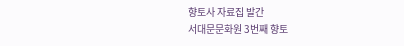향토사 자료집 발간
서대문문화원 3번째 향토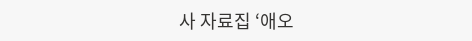사 자료집 ‘애오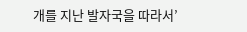개를 지난 발자국을 따라서’